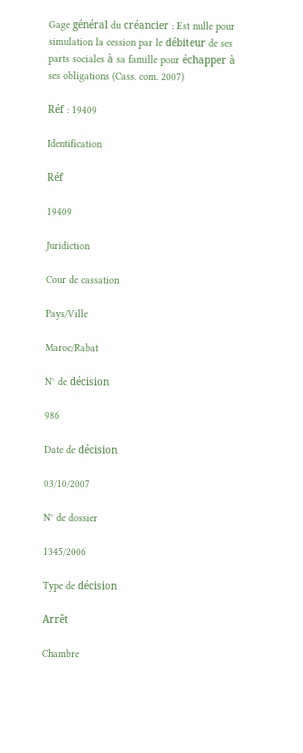Gage général du créancier : Est nulle pour simulation la cession par le débiteur de ses parts sociales à sa famille pour échapper à ses obligations (Cass. com. 2007)

Réf : 19409

Identification

Réf

19409

Juridiction

Cour de cassation

Pays/Ville

Maroc/Rabat

N° de décision

986

Date de décision

03/10/2007

N° de dossier

1345/2006

Type de décision

Arrêt

Chambre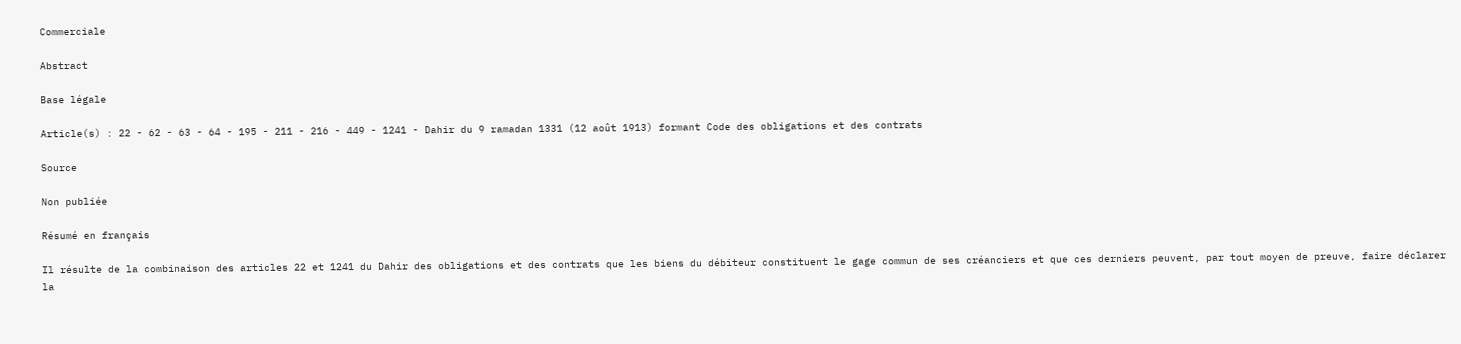Commerciale

Abstract

Base légale

Article(s) : 22 - 62 - 63 - 64 - 195 - 211 - 216 - 449 - 1241 - Dahir du 9 ramadan 1331 (12 août 1913) formant Code des obligations et des contrats

Source

Non publiée

Résumé en français

Il résulte de la combinaison des articles 22 et 1241 du Dahir des obligations et des contrats que les biens du débiteur constituent le gage commun de ses créanciers et que ces derniers peuvent, par tout moyen de preuve, faire déclarer la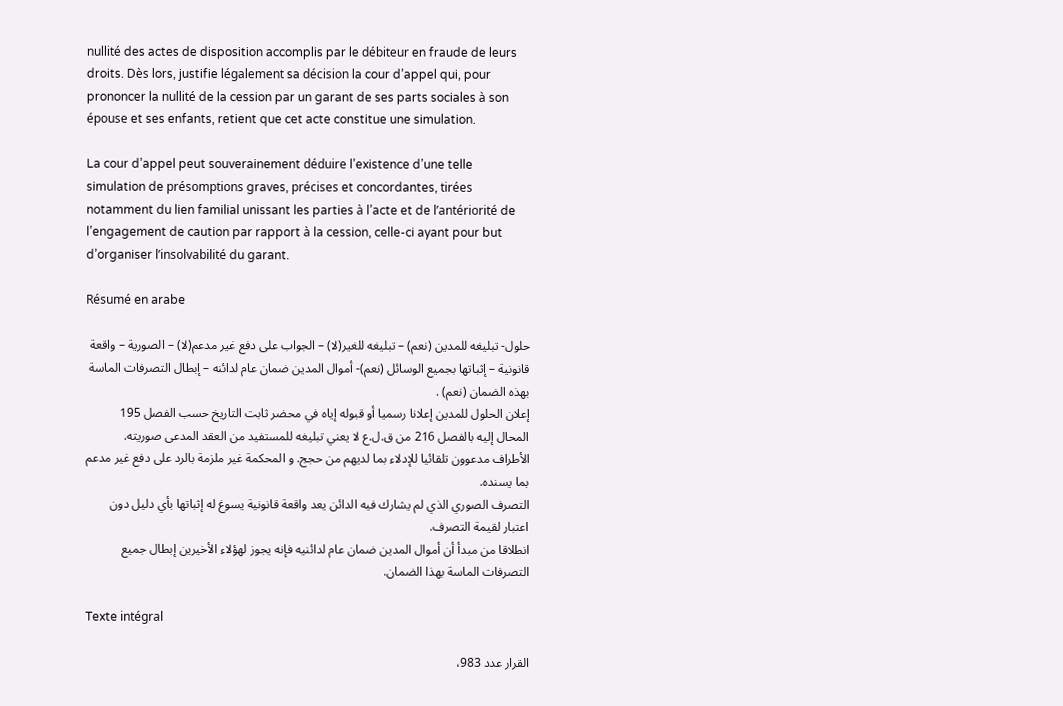nullité des actes de disposition accomplis par le débiteur en fraude de leurs droits. Dès lors, justifie légalement sa décision la cour d’appel qui, pour prononcer la nullité de la cession par un garant de ses parts sociales à son épouse et ses enfants, retient que cet acte constitue une simulation.

La cour d’appel peut souverainement déduire l’existence d’une telle simulation de présomptions graves, précises et concordantes, tirées notamment du lien familial unissant les parties à l’acte et de l’antériorité de l’engagement de caution par rapport à la cession, celle-ci ayant pour but d’organiser l’insolvabilité du garant.

Résumé en arabe

حلول- تبليغه للمدين (نعم) – تبليغه للغير(لا) – الجواب على دفع غير مدعم(لا) – الصورية – واقعة قانونية – إثباتها بجميع الوسائل (نعم)- أموال المدين ضمان عام لدائنه – إبطال التصرفات الماسة بهذه الضمان (نعم) .
إعلان الحلول للمدين إعلانا رسميا أو قبوله إياه في محضر ثابت التاريخ حسب الفصل 195 المحال إليه بالفصل 216 من ق.ل.ع لا يعني تبليغه للمستفيد من العقد المدعى صوريته.
الأطراف مدعوون تلقائيا للإدلاء بما لديهم من حجج. و المحكمة غير ملزمة بالرد على دفع غير مدعم بما يسنده.
التصرف الصوري الذي لم يشارك فيه الدائن يعد واقعة قانونية يسوغ له إثباتها بأي دليل دون اعتبار لقيمة التصرف.
انطلاقا من مبدأ أن أموال المدين ضمان عام لدائنيه فإنه يجوز لهؤلاء الأخيرين إبطال جميع التصرفات الماسة بهذا الضمان.

Texte intégral

القرار عدد 983،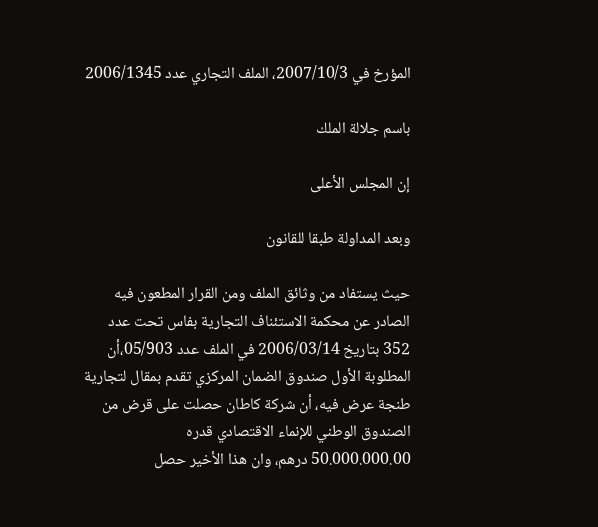المؤرخ في 2007/10/3، الملف التجاري عدد 2006/1345

باسم جلالة الملك

إن المجلس الأعلى

وبعد المداولة طبقا للقانون

حيث يستفاد من وثائق الملف ومن القرار المطعون فيه الصادر عن محكمة الاستئناف التجارية بفاس تحت عدد 352 بتاريخ 2006/03/14 في الملف عدد 05/903،أن المطلوبة الأول صندوق الضمان المركزي تقدم بمقال لتجارية طنجة عرض فيه، أن شركة كاطان حصلت على قرض من الصندوق الوطني للإنماء الاقتصادي قدره 50.000.000.00 درهم، وان هذا الأخير حصل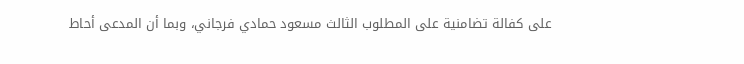على كفالة تضامنية على المطلوب الثالث مسعود حمادي فرجاني، وبما أن المدعى أحاط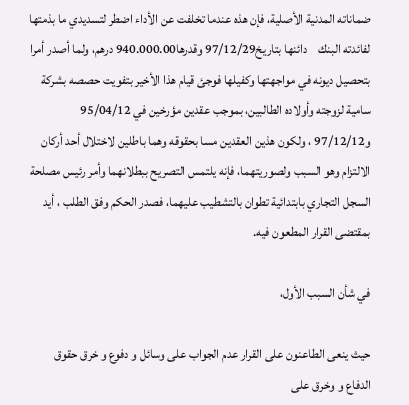ضماناته المدنية الأصلية، فإن هذه عندما تخلفت عن الأداء اضطر لتسديدي ما بذمتها لفائدته البنك    دائنها بتاريخ97/12/29 وقدرها940.000.00 درهم، ولما أصدر أمرا بتحصيل ديونه في مواجهتها وكفيلها فوجئ قيام هذا الأخير بتفويت حصصه بشركة سامية لزوجته وأولاده الطالبين، بموجب عقدين مؤرخين في 95/04/12 و97/12/12 ، ولكون هذين العقدين مسا بحقوقه وهما باطلين لاختلال أحد أركان الالتزام وهو السبب ولصوريتهما، فإنه يلتمس التصريح ببطلانهما وأمر رئيس مصلحة السجل التجاري بابتدائية تطوان بالتشطيب عليهما، فصدر الحكم وفق الطلب ، أيد بمقتضى القرار المطعون فيه.

في شأن السبب الأول،

حيث ينعى الطاعنون على القرار عدم الجواب على وسائل و دفوع و خرق حقوق الدفاع و وخرق على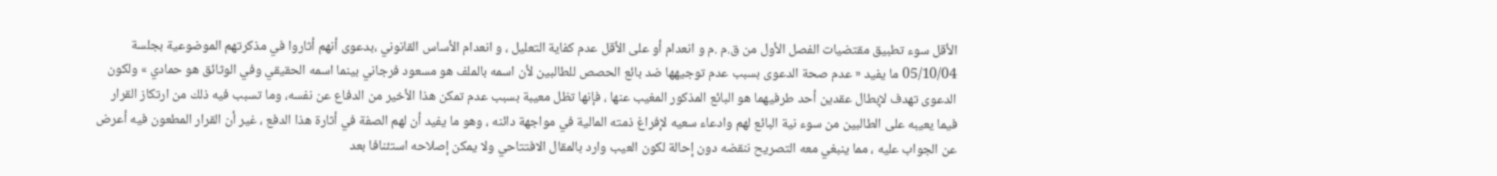الأقل سوء تطبيق مقتضيات الفصل الأول من ق.م .م و انعدام أو على الأقل عدم كفاية التعليل ، و انعدام الأساس القانوني ،بدعوى أنهم أثاروا في مذكرتهم الموضوعية بجلسة 05/10/04 ما يفيد « عدم صحة الدعوى بسبب عدم توجيهها ضد بائع الحصص للطالبين لأن اسمه بالملف هو مسعود فرجاني بينما اسمه الحقيقي وفي الوثائق هو حمادي » ولكون الدعوى تهدف لإبطال عقدين أحد طرفيهما هو البائع المذكور المغيب عنها ، فإنها تظل معيبة بسبب عدم تمكن هذا الأخير من الدفاع عن نفسه، وما تسبب فيه ذلك من ارتكاز القرار فيما يعيبه على الطالبين من سوء نية البائع لهم وادعاء سعيه لإفراغ ذمته المالية في مواجهة دائنه ، وهو ما يفيد أن لهم الصفة في أثارة هذا الدفع ، غير أن القرار المطعون فيه أعرض عن الجواب عليه ، مما ينبغي معه التصريح ننقضه دون إحالة لكون العيب وارد بالمقال الافتتاحي ولا يمكن إصلاحه استئنافا بعد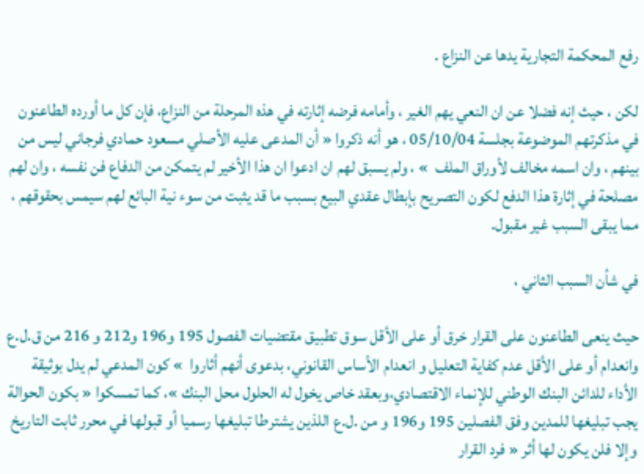رفع المحكمة التجارية يدها عن النزاع .

لكن ، حيث إنه فضلا عن ان النعي يهم الغير ، وأمامه فرضه إثارته في هذه المرحلة من النزاع، فإن كل ما أورده الطاعنون في مذكرتهم الموضوعة بجلسة 05/10/04 ، هو أنه ذكروا « أن المدعى عليه الأصلي مسعود حمادي فرجاني ليس من بينهم ، وان اسمه مخالف لأوراق الملف  » ، ولم يسبق لهم ان ادعوا ان هذا الأخير لم يتمكن من الدفاع فن نفسه ، وان لهم مصلحة في إثارة هذا الدفع لكون التصريح بإبطال عقدي البيع بسبب ما قد يثبت من سوء نية البائع لهم سيمس بحقوقهم ، مما يبقى السبب غير مقبول.

في شأن السبب الثاني ،

حيث ينعى الطاعنون على القرار خرق أو على الأقل سوق تطبيق مقتضيات الفصول 195 و196 و212 و 216 من ق.ل.ع وانعدام أو على الأقل عدم كفاية التعليل و انعدام الأساس القانوني، بدعوى أنهم أثاروا  » كون المدعي لم يدل بوثيقة الأداء للدائن البنك الوطني للإنماء الاقتصادي،وبعقد خاص يخول له الحلول محل البنك »، كما تمسكوا « بكون الحوالة يجب تبليغها للمدين وفق الفصلين 195 و196 و من .ل.ع اللذين يشترطا تبليغها رسميا أو قبولها في محرر ثابت التاريخ وإلا فلن يكون لها أثر « فرد القرار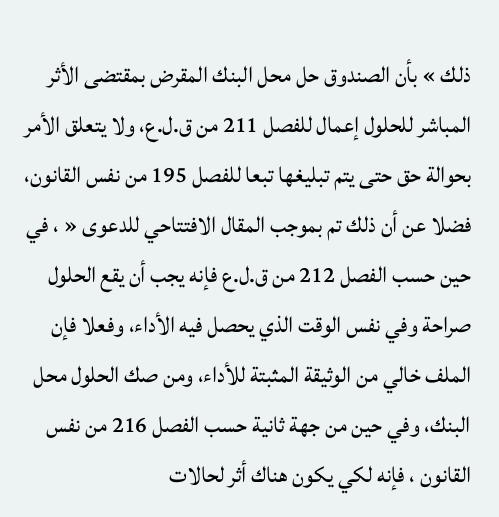ذلك » بأن الصندوق حل محل البنك المقرض بمقتضى الأثر المباشر للحلول إعمال للفصل 211 من ق.ل.ع، ولا يتعلق الأمر بحوالة حق حتى يتم تبليغها تبعا للفصل 195 من نفس القانون، فضلا عن أن ذلك تم بموجب المقال الافتتاحي للدعوى « ، في حين حسب الفصل 212 من ق.ل.ع فإنه يجب أن يقع الحلول صراحة وفي نفس الوقت الذي يحصل فيه الأداء، وفعلا فإن الملف خالي من الوثيقة المثبتة للأداء، ومن صك الحلول محل البنك، وفي حين من جهة ثانية حسب الفصل 216 من نفس القانون ، فإنه لكي يكون هناك أثر لحالات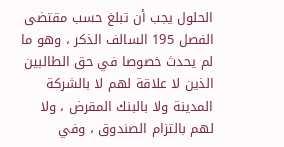الحلول يجب أن تبلغ حسب مقتضى الفصل 195 السالف الذكر ، وهو ما لم يحدث خصوصا في حق الطالبين الذين لا علاقة لهم لا بالشركة المدينة ولا بالبنك المقرض ، ولا لهم بالتزام الصندوق ، وفي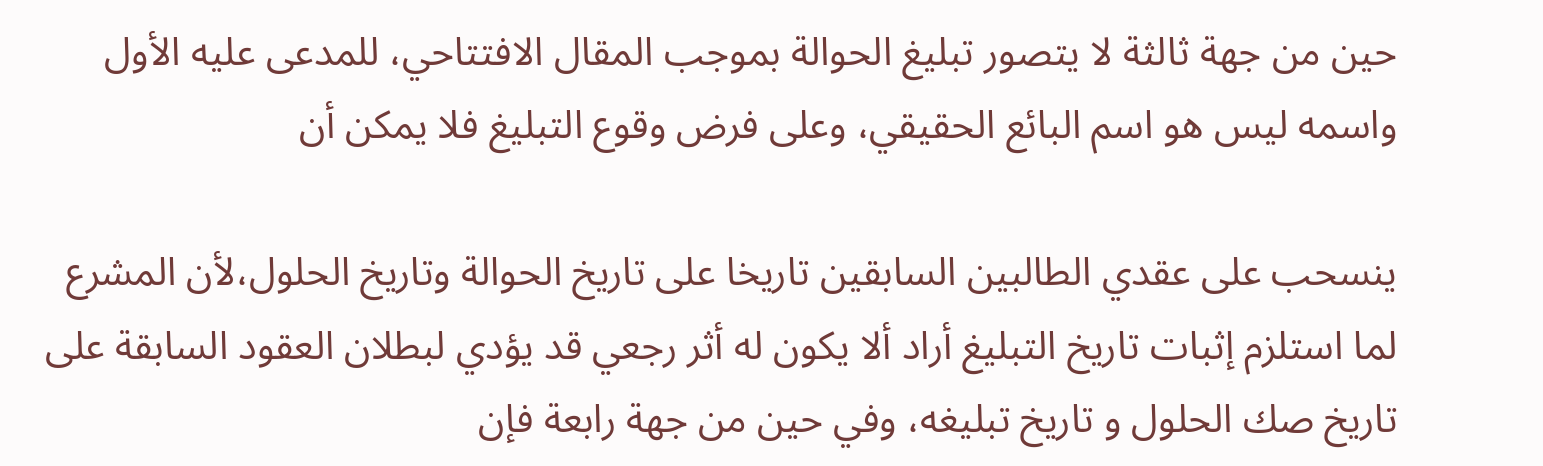حين من جهة ثالثة لا يتصور تبليغ الحوالة بموجب المقال الافتتاحي، للمدعى عليه الأول واسمه ليس هو اسم البائع الحقيقي، وعلى فرض وقوع التبليغ فلا يمكن أن

ينسحب على عقدي الطالبين السابقين تاريخا على تاريخ الحوالة وتاريخ الحلول،لأن المشرع لما استلزم إثبات تاريخ التبليغ أراد ألا يكون له أثر رجعي قد يؤدي لبطلان العقود السابقة على تاريخ صك الحلول و تاريخ تبليغه، وفي حين من جهة رابعة فإن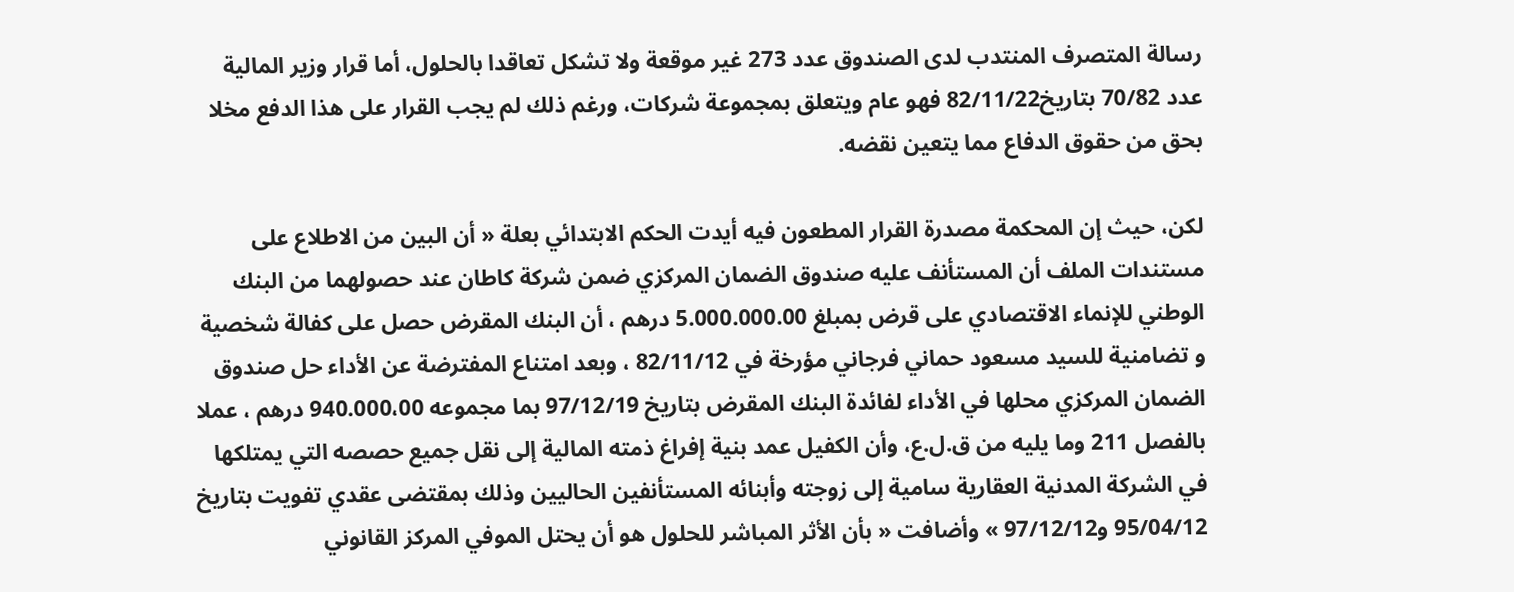رسالة المتصرف المنتدب لدى الصندوق عدد 273 غير موقعة ولا تشكل تعاقدا بالحلول، أما قرار وزير المالية عدد 70/82 بتاريخ82/11/22 فهو عام ويتعلق بمجموعة شركات، ورغم ذلك لم يجب القرار على هذا الدفع مخلا بحق من حقوق الدفاع مما يتعين نقضه.

لكن، حيث إن المحكمة مصدرة القرار المطعون فيه أيدت الحكم الابتدائي بعلة « أن البين من الاطلاع على مستندات الملف أن المستأنف عليه صندوق الضمان المركزي ضمن شركة كاطان عند حصولهما من البنك الوطني للإنماء الاقتصادي على قرض بمبلغ 5.000.000.00 درهم ، أن البنك المقرض حصل على كفالة شخصية و تضامنية للسيد مسعود حماني فرجاني مؤرخة في 82/11/12 ، وبعد امتناع المفترضة عن الأداء حل صندوق الضمان المركزي محلها في الأداء لفائدة البنك المقرض بتاريخ 97/12/19 بما مجموعه 940.000،00 درهم ، عملا بالفصل 211 وما يليه من ق.ل.ع، وأن الكفيل عمد بنية إفراغ ذمته المالية إلى نقل جميع حصصه التي يمتلكها في الشركة المدنية العقارية سامية إلى زوجته وأبنائه المستأنفين الحاليين وذلك بمقتضى عقدي تفويت بتاريخ 95/04/12 و97/12/12 » وأضافت « بأن الأثر المباشر للحلول هو أن يحتل الموفي المركز القانوني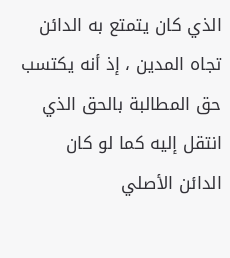الذي كان يتمتع به الدائن تجاه المدين ، إذ أنه يكتسب حق المطالبة بالحق الذي انتقل إليه كما لو كان الدائن الأصلي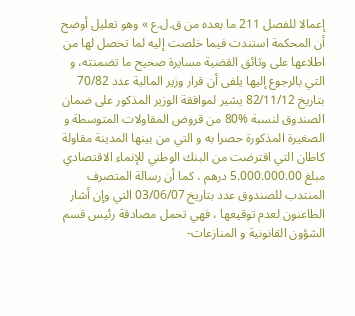إعمالا للفصل 211 ما بعده من ق.ل.ع » وهو تعليل أوضح أن المحكمة استندت فيما خلصت إليه لما تحصل لها من اطلاعها على وثائق القضية مسايرة صحيح ما تضمنته، و التي بالرجوع إليها يلفى أن قرار وزير المالية عدد 70/82 بتاريخ 82/11/12 يشير لموافقة الوزير المذكور على ضمان الصندوق لنسبة %80 من قروض المقاولات المتوسطة و الصغيرة المذكورة حصرا به و التي من بينها المدينة مقاولة كاطان التي اقترضت من البنك الوطني للإنماء الاقتصادي مبلغ 5.000.000.00 درهم ، كما أن رسالة المتصرف المنتدب للصندوق عدد بتاريخ 03/06/07 التي وإن أشار الطاعنون لعدم توقيعها ، فهي تحمل مصادقة رئيس قسم الشؤون القانونية و المنازعات-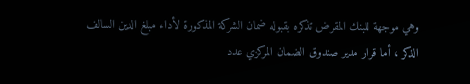وهي موجهة للبنك المقرض تذكره بقبوله ضمان الشركة المذكورة لأداء مبلغ الدين السالف الذكر ، أما قرار مدير صندوق الضمان المركزي عدد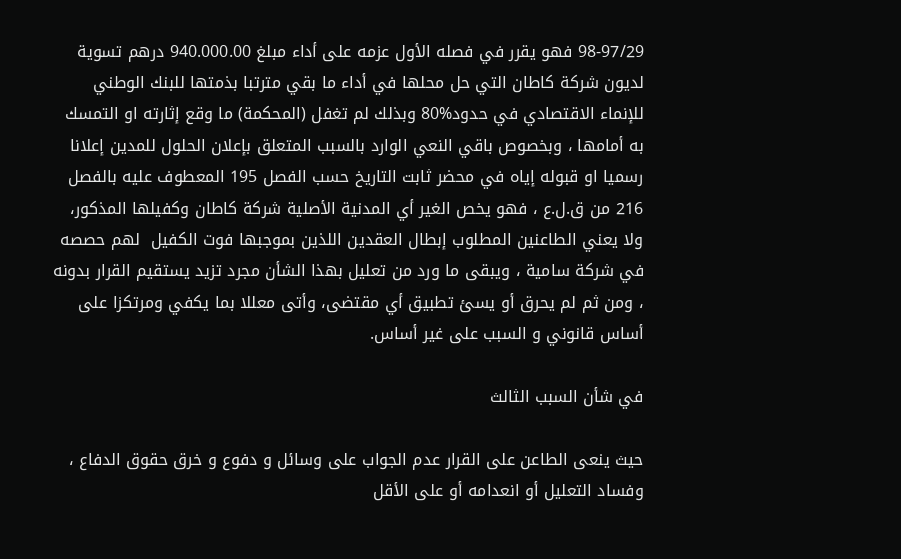98-97/29 فهو يقرر في فصله الأول عزمه على أداء مبلغ 940.000.00 درهم تسوية لديون شركة كاطان التي حل محلها في أداء ما بقي مترتبا بذمتها للبنك الوطني للإنماء الاقتصادي في حدود%80 وبذلك لم تغفل (المحكمة) ما وقع إثارته او التمسك به أمامها ، وبخصوص باقي النعي الوارد بالسبب المتعلق بإعلان الحلول للمدين إعلانا رسميا او قبوله إياه في محضر ثابت التاريخ حسب الفصل 195 المعطوف عليه بالفصل 216 من ق.ل.ع ، فهو يخص الغير أي المدنية الأصلية شركة كاطان وكفيلها المذكور، ولا يعني الطاعنين المطلوب إبطال العقدين اللذين بموجبها فوت الكفيل  لهم حصصه في شركة سامية ، ويبقى ما ورد من تعليل بهذا الشأن مجرد تزيد يستقيم القرار بدونه ، ومن ثم لم يحرق أو يسئ تطبيق أي مقتضى، وأتى معللا بما يكفي ومرتكزا على أساس قانوني و السبب على غير أساس.

في شأن السبب الثالث

حيث ينعى الطاعن على القرار عدم الجواب على وسائل و دفوع و خرق حقوق الدفاع ، وفساد التعليل أو انعدامه أو على الأقل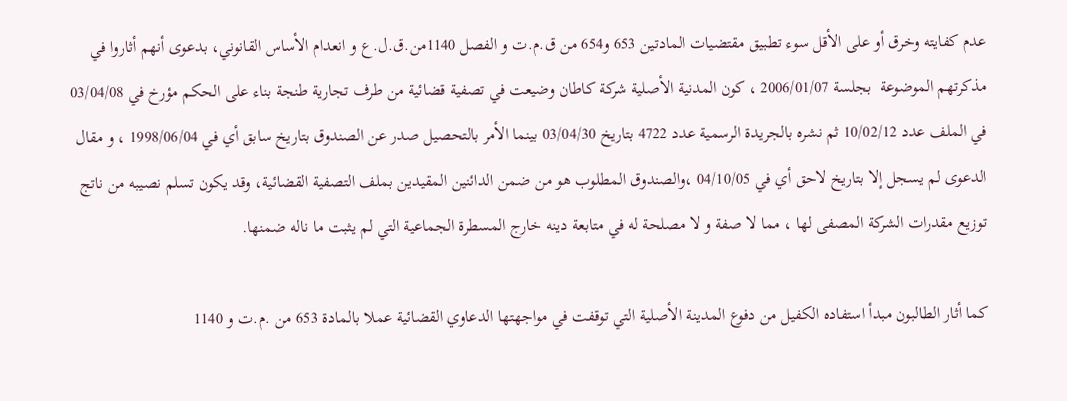عدم كفايته وخرق أو على الأقل سوء تطبيق مقتضيات المادتين 653 و654 من ق.م.ت و الفصل 1140من.ق.ل.ع و انعدام الأساس القانوني، بدعوى أنهم أثاروا في مذكرتهم الموضوعة  بجلسة 2006/01/07 ، كون المدنية الأصلية شركة كاطان وضيعت في تصفية قضائية من طرف تجارية طنجة بناء على الحكم مؤرخ في 03/04/08 في الملف عدد 10/02/12 ثم نشره بالجريدة الرسمية عدد 4722 بتاريخ 03/04/30 بينما الأمر بالتحصيل صدر عن الصندوق بتاريخ سابق أي في 1998/06/04 ، و مقال الدعوى لم يسجل إلا بتاريخ لاحق أي في 04/10/05 ،والصندوق المطلوب هو من ضمن الدائنين المقيدين بملف التصفية القضائية، وقد يكون تسلم نصيبه من ناتج توزيع مقدرات الشركة المصفى لها ، مما لا صفة و لا مصلحة له في متابعة دينه خارج المسطرة الجماعية التي لم يثبت ما ناله ضمنها.

كما أثار الطالبون مبدأ استفاده الكفيل من دفوع المدينة الأصلية التي توقفت في مواجهتها الدعاوي القضائية عملا بالمادة 653 من .م.ت و 1140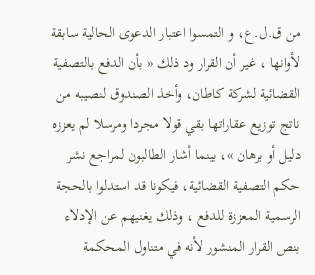من ق.ل.ع، و التمسوا اعتبار الدعوى الحالية سابقة لأوانها ، غير أن القرار ود ذلك « بأن الدفع بالتصفية القضائية لشركة كاطان، وأخذ الصندوق لنصيبه من ناتج توزيع عقاراتها بقي قولا مجردا ومرسلا لم يعززه دليل أو برهان »، بينما أشار الطالبون لمراجع نشر حكم التصفية القضائية، فيكونا قد استدلوا بالحجة الرسمية المعززة للدفع ، وذلك يغنيهم عن الإدلاء بنص القرار المنشور لأنه في متناول المحكمة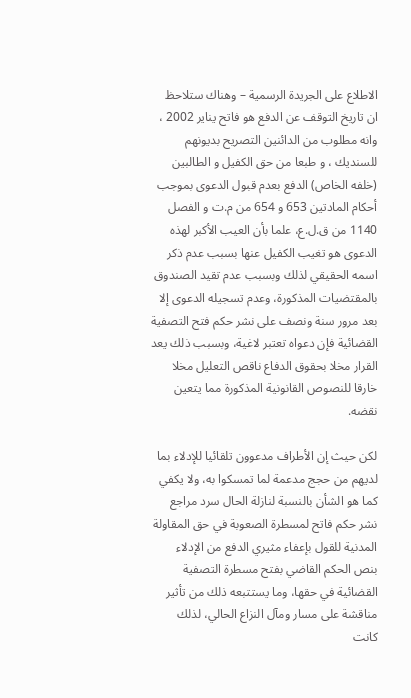الاطلاع على الجريدة الرسمية – وهناك ستلاحظ ان تاريخ التوقف عن الدفع هو فاتح يناير 2002 ، وانه مطلوب من الدائنين التصريح بديونهم للسنديك ، و طبعا من حق الكفيل و الطالبين (خلفه الخاص) الدفع بعدم قبول الدعوى بموجب أحكام المادتين 653 و 654 من م.ت و الفصل 1140 من ق.ل.ع، علما بأن العيب الأكبر لهذه الدعوى هو تغيب الكفيل عنها بسبب عدم ذكر اسمه الحقيقي لذلك وبسبب عدم تقيد الصندوق بالمقتضيات المذكورة، وعدم تسجيله الدعوى إلا بعد مرور سنة ونصف على نشر حكم فتح التصفية القضائية فإن دعواه تعتبر لاغية، وبسبب ذلك يعد القرار مخلا بحقوق الدفاع ناقص التعليل مخلا خارقا للنصوص القانونية المذكورة مما يتعين نقضه.

لكن حيث إن الأطراف مدعوون تلقائيا للإدلاء بما لديهم من حجج مدعمة لما تمسكوا به، ولا يكفي كما هو الشأن بالنسبة لنازلة الحال سرد مراجع نشر حكم فاتح لمسطرة الصعوبة في حق المقاولة المدنية للقول بإعفاء مثيري الدفع من الإدلاء بنص الحكم القاضي بفتح مسطرة التصفية القضائية في حقها، وما يستتبعه ذلك من تأثير مناقشة على مسار ومآل النزاع الحالي، لذلك كانت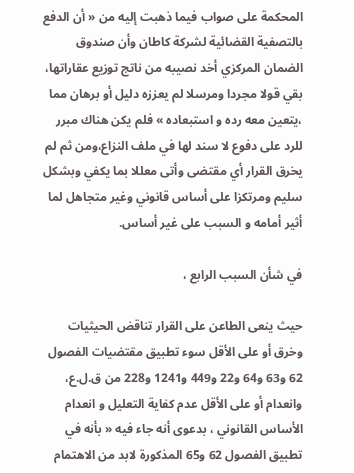المحكمة على صواب فيما ذهبت إليه من « أن الدفع بالتصفية القضائية لشركة كاطان وأن صندوق الضمان المركزي أخد نصيبه من ناتج توزيع عقاراتها، بقي قولا مجردا ومرسلا لم يعززه دليل أو برهان مما ،يتعين معه رده و استبعاده » فلم يكن هناك مبرر للرد على دفوع لا سند لها في ملف النزاع،ومن ثم لم يخرق القرار أي مقتضى وأتى معللا بما يكفي وبشكل سليم ومرتكزا على أساس قانوني وغير متجاهل لما أثير أمامه و السبب على غير أساس.

في شأن السبب الرابع ،

حيث ينعى الطاعن على القرار تناقض الحيثيات وخرق أو على الأقل سوء تطبيق مقتضيات الفصول 62 و63 و64 و22 و449 و1241 و228 من ق.ل.ع، وانعدام أو على الأقل عدم كفاية التعليل و انعدام الأساس القانوني ، بدعوى أنه جاء فيه « بأنه في تطبيق الفصول 62 و65 المذكورة لابد من الاهتمام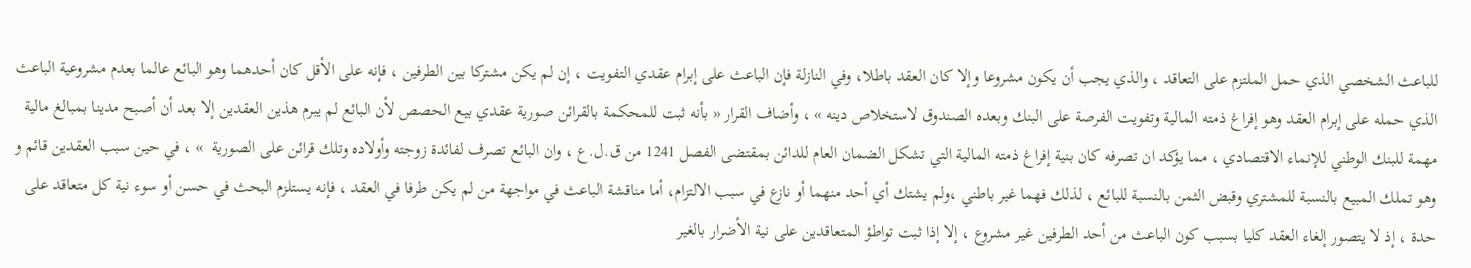للباعث الشخصي الذي حمل الملتزم على التعاقد ، والذي يجب أن يكون مشروعا وإلا كان العقد باطلا، وفي النازلة فإن الباعث على إبرام عقدي التفويت ، إن لم يكن مشتركا بين الطرفين ، فإنه على الأقل كان أحدهما وهو البائع عالما بعدم مشروعية الباعث الذي حمله على إبرام العقد وهو إفراغ ذمته المالية وتفويت الفرصة على البنك وبعده الصندوق لاستخلاص دينه » ، وأضاف القرار « بأنه ثبت للمحكمة بالقرائن صورية عقدي بيع الحصص لأن البائع لم يبرم هذين العقدين إلا بعد أن أصبح مدينا بمبالغ مالية مهمة للبنك الوطني للإنماء الاقتصادي ، مما يؤكد ان تصرفه كان بنية إفراغ ذمته المالية التي تشكل الضمان العام للدائن بمقتضى الفصل 1241 من ق.ل.ع ، وان البائع تصرف لفائدة زوجته وأولاده وتلك قرائن على الصورية  » ، في حين سبب العقدين قائم و وهو تملك المبيع بالنسبة للمشتري وقبض الثمن بالنسبة للبائع ، لذلك فهما غير باطني ،ولم يشتك أي أحد منهما أو نازع في سبب الالتزام، أما مناقشة الباعث في مواجهة من لم يكن طرفا في العقد ، فإنه يستلزم البحث في حسن أو سوء نية كل متعاقد على حدة ، إذ لا يتصور إلغاء العقد كليا بسبب كون الباعث من أحد الطرفين غير مشروع ، إلا إذا ثبت تواطؤ المتعاقدين على نية الأضرار بالغير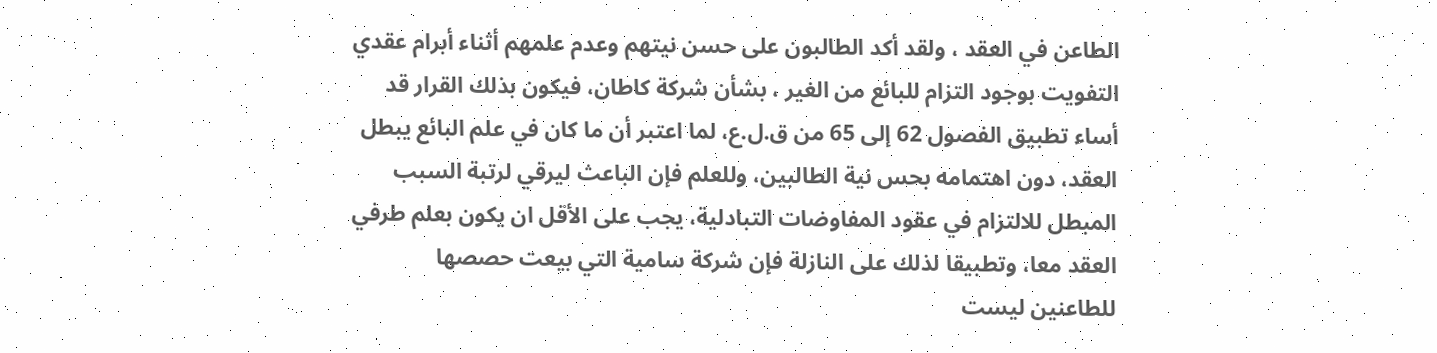الطاعن في العقد ، ولقد أكد الطالبون على حسن نيتهم وعدم علمهم أثناء أبرام عقدي التفويت بوجود التزام للبائع من الغير ، بشأن شركة كاطان، فيكون بذلك القرار قد أساء تطبيق الفصول 62 إلى 65 من ق.ل.ع، لما اعتبر أن ما كان في علم البائع يبطل العقد، دون اهتمامه بحس نية الطالبين، وللعلم فإن الباعث ليرقي لرتبة السبب المبطل للالتزام في عقود المفاوضات التبادلية، يجب على الأقل ان يكون بعلم طرفي العقد معا، وتطبيقا لذلك على النازلة فإن شركة سامية التي بيعت حصصها للطاعنين ليست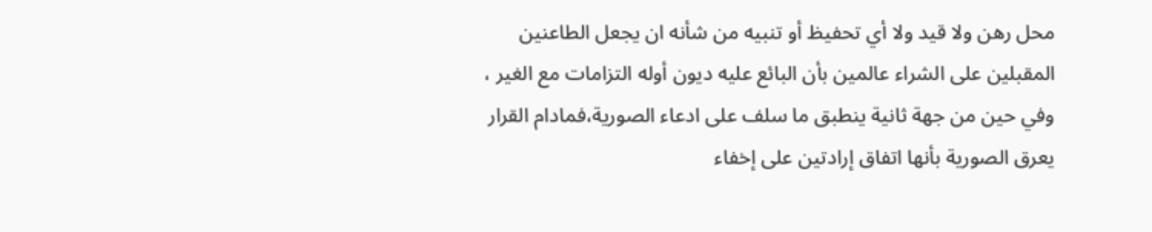محل رهن ولا قيد ولا أي تحفيظ أو تنبيه من شأنه ان يجعل الطاعنين المقبلين على الشراء عالمين بأن البائع عليه ديون أوله التزامات مع الغير ، وفي حين من جهة ثانية ينطبق ما سلف على ادعاء الصورية،فمادام القرار يعرق الصورية بأنها اتفاق إرادتين على إخفاء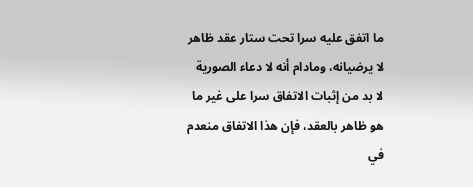ما اتفق عليه سرا تحت ستار عقد ظاهر لا يرضيانه، ومادام أنه لا دعاء الصورية لا بد من إثبات الاتفاق سرا على غير ما هو ظاهر بالعقد، فإن هذا الاتفاق منعدم في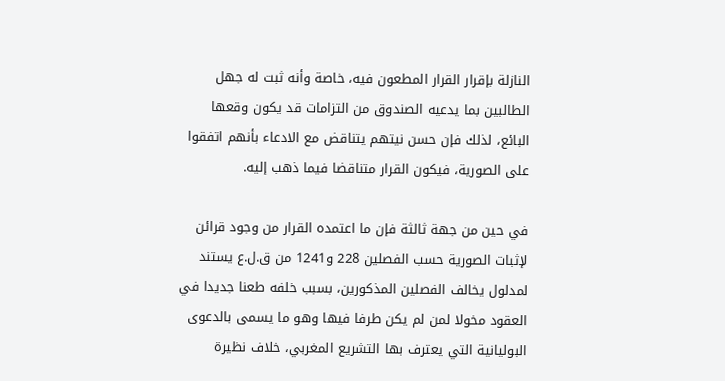النازلة بإقرار القرار المطعون فيه، خاصة وأنه ثبت له جهل الطالبين بما يدعيه الصندوق من التزامات قد يكون وقعها البائع، لذلك فإن حسن نيتهم يتناقض مع الادعاء بأنهم اتفقوا على الصورية، فيكون القرار متناقضا فيما ذهب إليه.

في حين من جهة ثالثة فإن ما اعتمده القرار من وجود قرائن لإثبات الصورية حسب الفصلين 228 و1241 من ق.ل.ع يستند لمدلول يخالف الفصلين المذكورين، بسبب خلفه طعنا جديدا في العقود مخولا لمن لم يكن طرفا فيها وهو ما يسمى بالدعوى البوليانية التي يعترف بها التشريع المغربي، خلاف نظيرة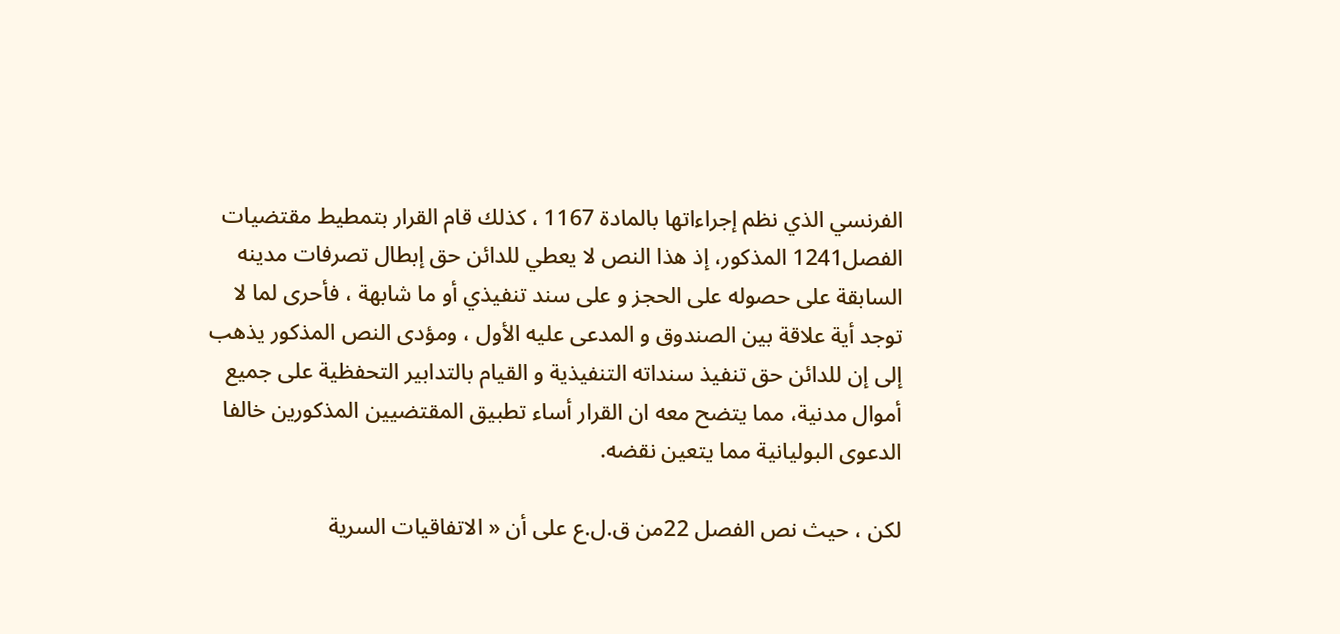الفرنسي الذي نظم إجراءاتها بالمادة 1167 ، كذلك قام القرار بتمطيط مقتضيات الفصل1241 المذكور، إذ هذا النص لا يعطي للدائن حق إبطال تصرفات مدينه السابقة على حصوله على الحجز و على سند تنفيذي أو ما شابهة ، فأحرى لما لا توجد أية علاقة بين الصندوق و المدعى عليه الأول ، ومؤدى النص المذكور يذهب إلى إن للدائن حق تنفيذ سنداته التنفيذية و القيام بالتدابير التحفظية على جميع أموال مدنية، مما يتضح معه ان القرار أساء تطبيق المقتضيين المذكورين خالفا الدعوى البوليانية مما يتعين نقضه.

لكن ، حيث نص الفصل 22من ق.ل.ع على أن « الاتفاقيات السرية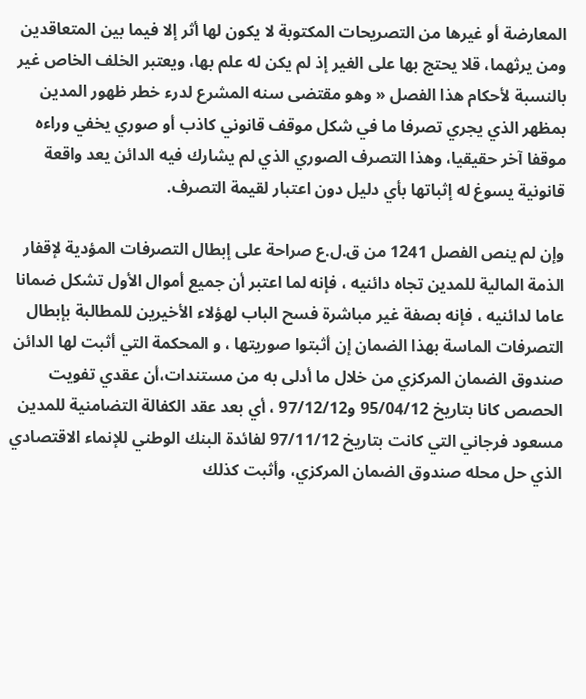المعارضة أو غيرها من التصريحات المكتوبة لا يكون لها أثر إلا فيما بين المتعاقدين ومن يرثهما، قلا يحتج بها على الغير إذ لم يكن له علم بها، ويعتبر الخلف الخاص غير بالنسبة لأحكام هذا الفصل « وهو مقتضى سنه المشرع لدرء خطر ظهور المدين بمظهر الذي يجري تصرفا ما في شكل موقف قانوني كاذب أو صوري يخفي وراءه موقفا آخر حقيقيا، وهذا التصرف الصوري الذي لم يشارك فيه الدائن يعد واقعة قانونية يسوغ له إثباتها بأي دليل دون اعتبار لقيمة التصرف.

وإن لم ينص الفصل 1241 من ق.ل.ع صراحة على إبطال التصرفات المؤدية لإقفار الذمة المالية للمدين تجاه دائنيه ، فإنه لما اعتبر أن جميع أموال الأول تشكل ضمانا عاما لدائنيه ، فإنه بصفة غير مباشرة فسح الباب لهؤلاء الأخيرين للمطالبة بإبطال التصرفات الماسة بهذا الضمان إن أثبتوا صوريتها ، و المحكمة التي أثبت لها الدائن صندوق الضمان المركزي من خلال ما أدلى به من مستندات،أن عقدي تفويت الحصص كانا بتاريخ 95/04/12 و97/12/12 ، أي بعد عقد الكفالة التضامنية للمدين مسعود فرجاني التي كانت بتاريخ 97/11/12 لفائدة البنك الوطني للإنماء الاقتصادي الذي حل محله صندوق الضمان المركزي، وأثبت كذلك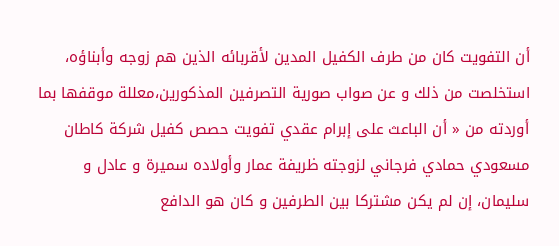أن التفويت كان من طرف الكفيل المدين لأقربائه الذين هم زوجه وأبناؤه، استخلصت من ذلك و عن صواب صورية التصرفين المذكورين،معللة موقفها بما أوردته من « أن الباعث على إبرام عقدي تفويت حصص كفيل شركة كاطان مسعودي حمادي فرجاني لزوجته ظريفة عمار وأولاده سميرة و عادل و سليمان، إن لم يكن مشتركا بين الطرفين و كان هو الدافع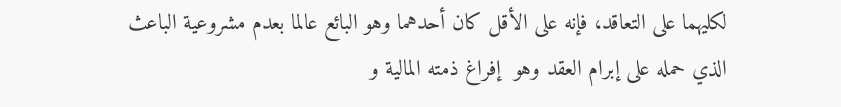لكليهما على التعاقد، فإنه على الأقل كان أحدهما وهو البائع عالما بعدم مشروعية الباعث الذي حمله على إبرام العقد وهو  إفراغ ذمته المالية و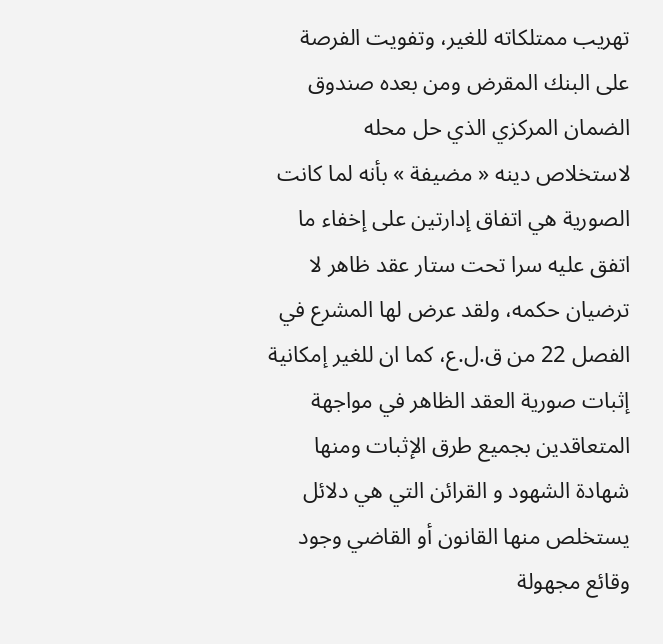تهريب ممتلكاته للغير، وتفويت الفرصة على البنك المقرض ومن بعده صندوق الضمان المركزي الذي حل محله لاستخلاص دينه « مضيفة » بأنه لما كانت الصورية هي اتفاق إدارتين على إخفاء ما اتفق عليه سرا تحت ستار عقد ظاهر لا ترضيان حكمه، ولقد عرض لها المشرع في الفصل 22 من ق.ل.ع، كما ان للغير إمكانية إثبات صورية العقد الظاهر في مواجهة المتعاقدين بجميع طرق الإثبات ومنها شهادة الشهود و القرائن التي هي دلائل يستخلص منها القانون أو القاضي وجود وقائع مجهولة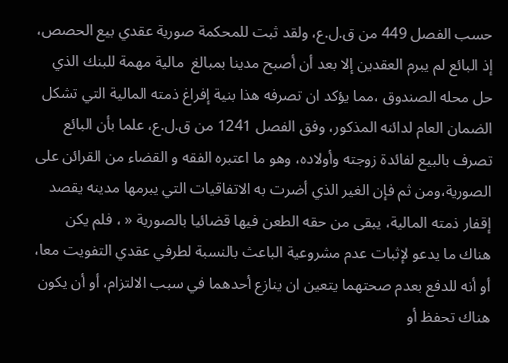حسب الفصل 449 من ق.ل.ع، ولقد ثبت للمحكمة صورية عقدي بيع الحصص، إذ البائع لم يبرم العقدين إلا بعد أن أصبح مدينا بمبالغ  مالية مهمة للبنك الذي حل محله الصندوق ،مما يؤكد ان تصرفه هذا بنية إفراغ ذمته المالية التي تشكل الضمان العام لدائنه المذكور، وفق الفصل 1241 من ق.ل.ع، علما بأن البائع تصرف بالبيع لفائدة زوجته وأولاده، وهو ما اعتبره الفقه و القضاء من القرائن على الصورية،ومن ثم فإن الغير الذي أضرت به الاتفاقيات التي يبرمها مدينه يقصد إقفار ذمته المالية، يبقى من حقه الطعن فيها قضائيا بالصورية « ، فلم يكن هناك ما يدعو لإثبات عدم مشروعية الباعث بالنسبة لطرفي عقدي التفويت معا، أو أنه للدفع بعدم صحتهما يتعين ان ينازع أحدهما في سبب الالتزام، أو أن يكون هناك تحفظ أو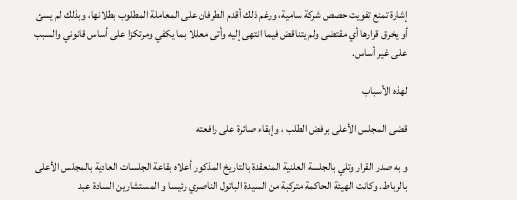إشارة تمنع تفويت حصص شركة سامية، ورغم ذلك أقدم الطرفان على المعاملة المطلوب بطلانها، وبذلك لم يسئ أو يخرق قرارها أي مقتضى ولم يتناقض فيما انتهى إليه وأتى معللا بما يكفي ومرتكزا على أساس قانوني والسبب على غير أساس.

لهذه الأسباب

قضى المجلس الأعلى برفض الطلب ، وإبقاء صائرة على رافعته

و به صدر القرار وتلي بالجلسة العلنية المنعقدة بالتاريخ المذكور أعلاه بقاعة الجلسات العادية بالمجلس الأعلى بالرباط. وكانت الهيئة الحاكمة متركبة من السيدة الباتول الناصري رئيسا و المستشارين السادة عبد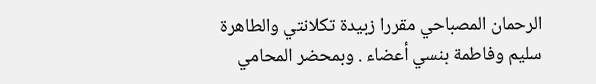الرحمان المصباحي مقررا زبيدة تكلانتي والطاهرة سليم وفاطمة بنسي أعضاء . وبمحضر المحامي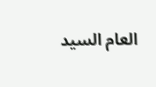العام السيد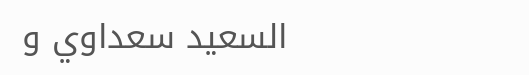السعيد سعداوي و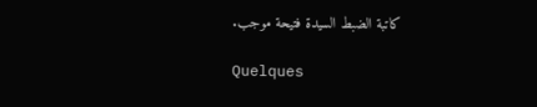كاتبة الضبط السيدة فتيحة موجب.

Quelques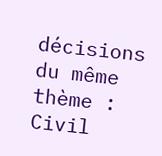décisions du même thème : Civil